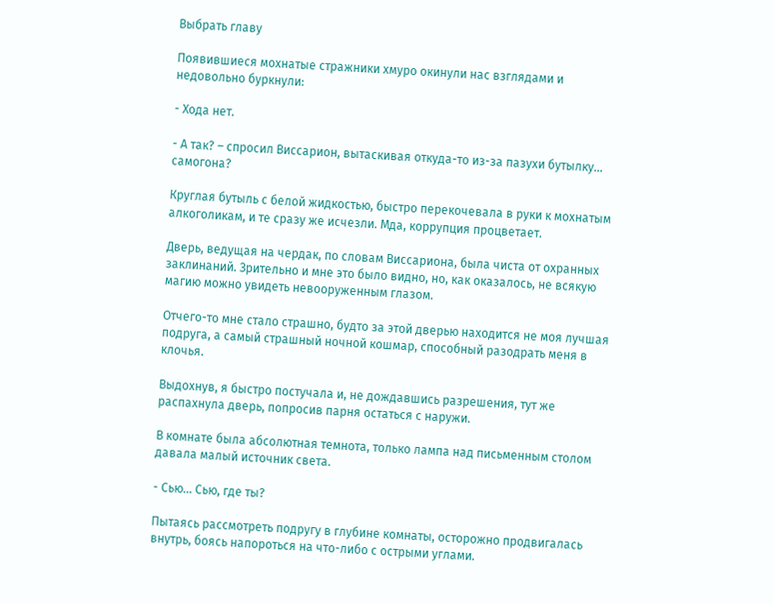Выбрать главу

Появившиеся мохнатые стражники хмуро окинули нас взглядами и недовольно буркнули:

- Хода нет.

- А так? – спросил Виссарион, вытаскивая откуда-то из-за пазухи бутылку… самогона?

Круглая бутыль с белой жидкостью, быстро перекочевала в руки к мохнатым алкоголикам, и те сразу же исчезли. Мда, коррупция процветает.

Дверь, ведущая на чердак, по словам Виссариона, была чиста от охранных заклинаний. Зрительно и мне это было видно, но, как оказалось, не всякую магию можно увидеть невооруженным глазом.

Отчего-то мне стало страшно, будто за этой дверью находится не моя лучшая подруга, а самый страшный ночной кошмар, способный разодрать меня в клочья.

Выдохнув, я быстро постучала и, не дождавшись разрешения, тут же распахнула дверь, попросив парня остаться с наружи.

В комнате была абсолютная темнота, только лампа над письменным столом давала малый источник света.

- Сью… Сью, где ты?

Пытаясь рассмотреть подругу в глубине комнаты, осторожно продвигалась внутрь, боясь напороться на что-либо с острыми углами.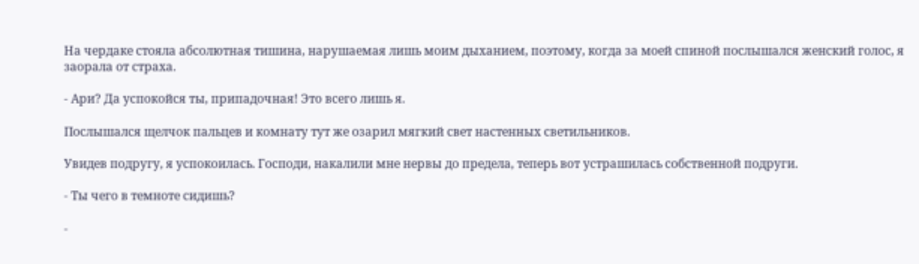На чердаке стояла абсолютная тишина, нарушаемая лишь моим дыханием, поэтому, когда за моей спиной послышался женский голос, я заорала от страха.

- Ари? Да успокойся ты, припадочная! Это всего лишь я.

Послышался щелчок пальцев и комнату тут же озарил мягкий свет настенных светильников.

Увидев подругу, я успокоилась. Господи, накалили мне нервы до предела, теперь вот устрашилась собственной подруги.

- Ты чего в темноте сидишь?

-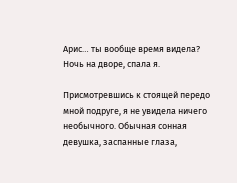Арис… ты вообще время видела? Ночь на дворе, спала я.

Присмотревшись к стоящей передо мной подруге, я не увидела ничего необычного. Обычная сонная девушка, заспанные глаза,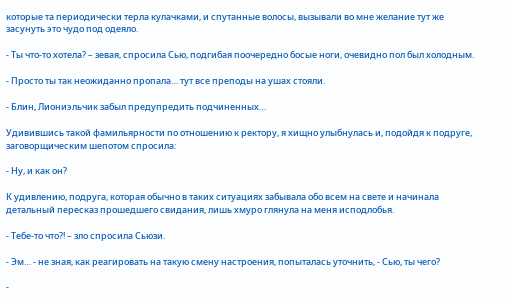которые та периодически терла кулачками, и спутанные волосы, вызывали во мне желание тут же засунуть это чудо под одеяло.

- Ты что-то хотела? – зевая, спросила Сью, подгибая поочередно босые ноги, очевидно пол был холодным.

- Просто ты так неожиданно пропала… тут все преподы на ушах стояли.

- Блин, Лиониэльчик забыл предупредить подчиненных…

Удивившись такой фамильярности по отношению к ректору, я хищно улыбнулась и, подойдя к подруге, заговорщическим шепотом спросила:

- Ну, и как он?

К удивлению, подруга, которая обычно в таких ситуациях забывала обо всем на свете и начинала детальный пересказ прошедшего свидания, лишь хмуро глянула на меня исподлобья.

- Тебе-то что?! – зло спросила Сьюзи.

- Эм… - не зная, как реагировать на такую смену настроения, попыталась уточнить, - Сью, ты чего?

-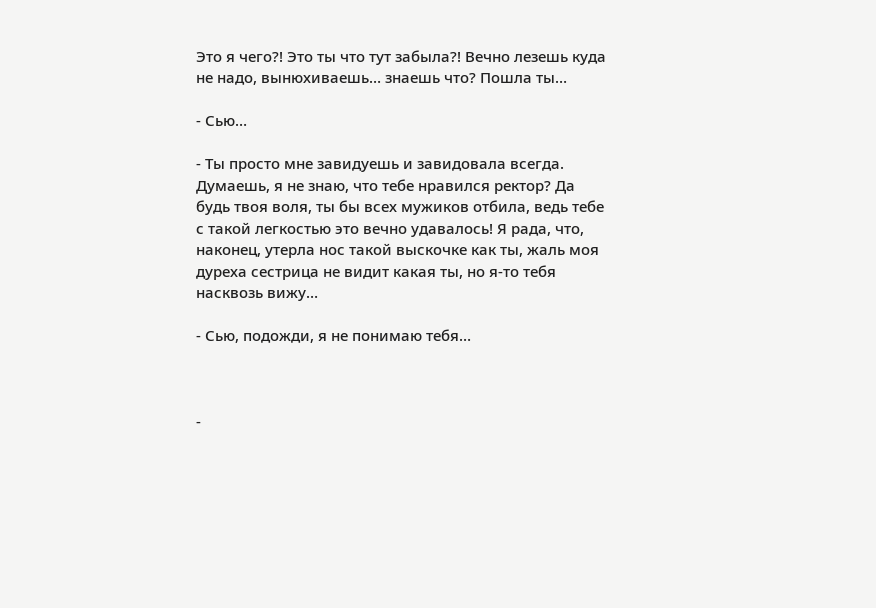Это я чего?! Это ты что тут забыла?! Вечно лезешь куда не надо, вынюхиваешь… знаешь что? Пошла ты…

- Сью…

- Ты просто мне завидуешь и завидовала всегда. Думаешь, я не знаю, что тебе нравился ректор? Да будь твоя воля, ты бы всех мужиков отбила, ведь тебе с такой легкостью это вечно удавалось! Я рада, что, наконец, утерла нос такой выскочке как ты, жаль моя дуреха сестрица не видит какая ты, но я-то тебя насквозь вижу…

- Сью, подожди, я не понимаю тебя…



-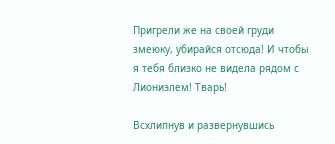Пригрели же на своей груди змеюку, убирайся отсюда! И чтобы я тебя близко не видела рядом с Лиониэлем! Тварь!

Всхлипнув и развернувшись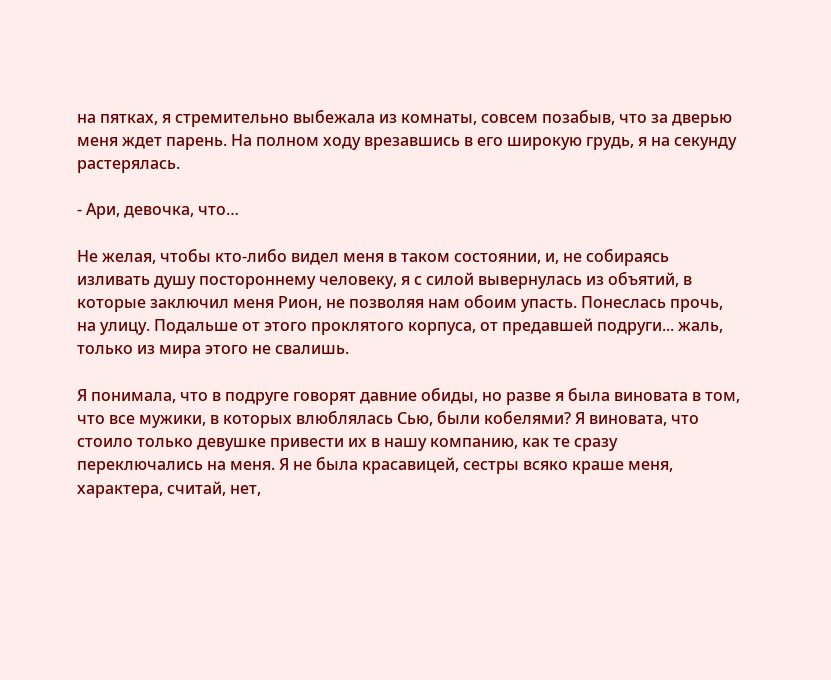на пятках, я стремительно выбежала из комнаты, совсем позабыв, что за дверью меня ждет парень. На полном ходу врезавшись в его широкую грудь, я на секунду растерялась.

- Ари, девочка, что…

Не желая, чтобы кто-либо видел меня в таком состоянии, и, не собираясь изливать душу постороннему человеку, я с силой вывернулась из объятий, в которые заключил меня Рион, не позволяя нам обоим упасть. Понеслась прочь, на улицу. Подальше от этого проклятого корпуса, от предавшей подруги... жаль, только из мира этого не свалишь.

Я понимала, что в подруге говорят давние обиды, но разве я была виновата в том, что все мужики, в которых влюблялась Сью, были кобелями? Я виновата, что стоило только девушке привести их в нашу компанию, как те сразу переключались на меня. Я не была красавицей, сестры всяко краше меня, характера, считай, нет,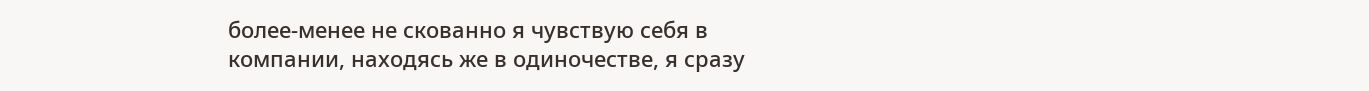более-менее не скованно я чувствую себя в компании, находясь же в одиночестве, я сразу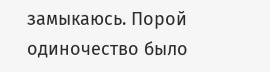замыкаюсь. Порой одиночество было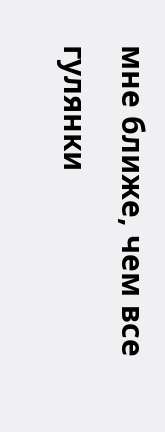мне ближе, чем все гулянки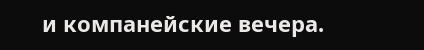и компанейские вечера.